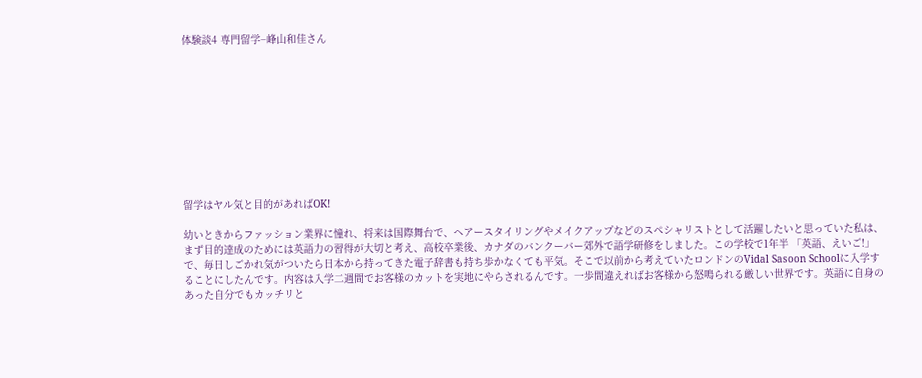体験談4 専門留学−峰山和佳さん










留学はヤル気と目的があればOK!

幼いときからファッション業界に憧れ、将来は国際舞台で、ヘアースタイリングやメイクアップなどのスペシャリストとして活躍したいと思っていた私は、まず目的達成のためには英語力の習得が大切と考え、高校卒業後、カナダのバンクーバー郊外で語学研修をしました。この学校で1年半 「英語、えいご!」 で、毎日しごかれ気がついたら日本から持ってきた電子辞書も持ち歩かなくても平気。そこで以前から考えていたロンドンのVidal Sasoon Schoolに入学することにしたんです。内容は入学二週間でお客様のカットを実地にやらされるんです。一歩間違えればお客様から怒鳴られる厳しい世界です。英語に自身のあった自分でもカッチリと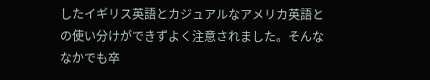したイギリス英語とカジュアルなアメリカ英語との使い分けができずよく注意されました。そんななかでも卒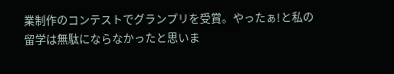業制作のコンテストでグランプリを受賞。やったぁ!と私の留学は無駄にならなかったと思いま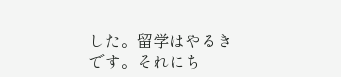した。留学はやるきです。それにち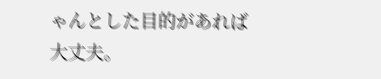ゃんとした目的があれば大丈夫。